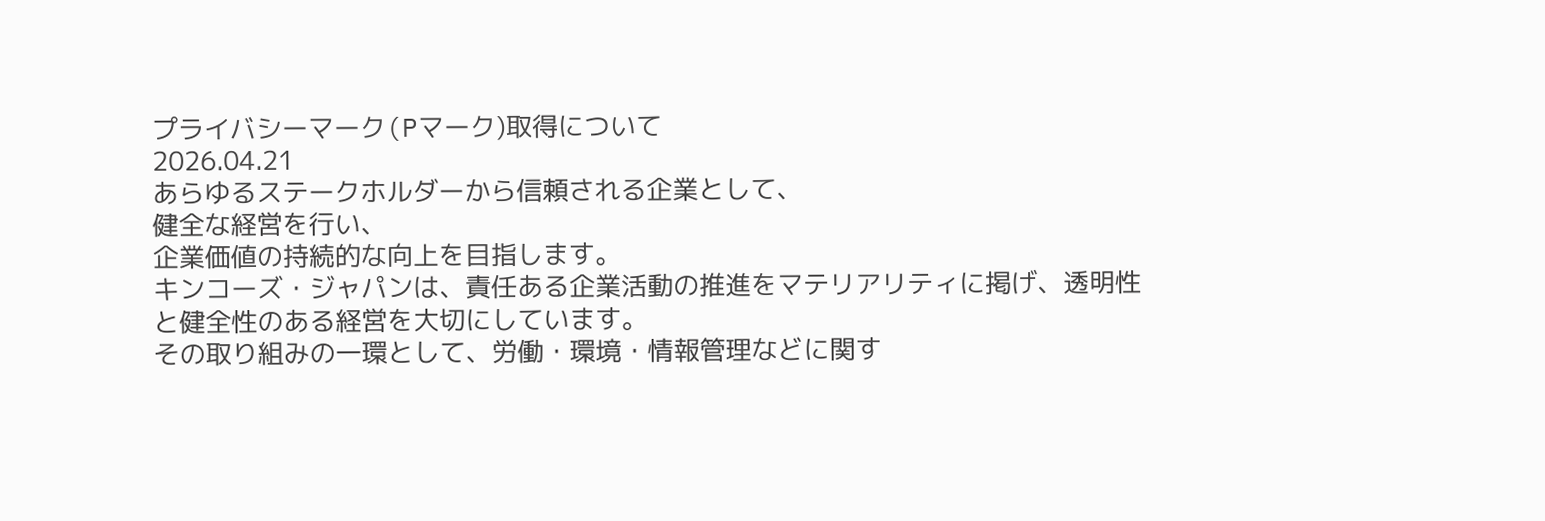プライバシーマーク(Pマーク)取得について
2026.04.21
あらゆるステークホルダーから信頼される企業として、
健全な経営を行い、
企業価値の持続的な向上を目指します。
キンコーズ・ジャパンは、責任ある企業活動の推進をマテリアリティに掲げ、透明性と健全性のある経営を大切にしています。
その取り組みの一環として、労働・環境・情報管理などに関す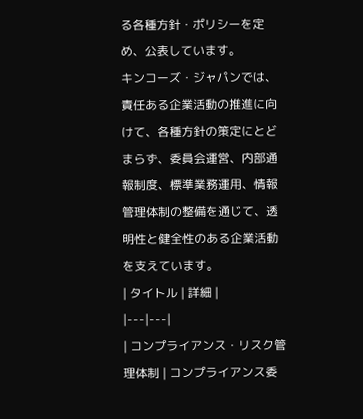る各種方針・ポリシーを定め、公表しています。
キンコーズ・ジャパンでは、責任ある企業活動の推進に向けて、各種方針の策定にとどまらず、委員会運営、内部通報制度、標準業務運用、情報管理体制の整備を通じて、透明性と健全性のある企業活動を支えています。
| タイトル | 詳細 |
|---|---|
| コンプライアンス・リスク管理体制 | コンプライアンス委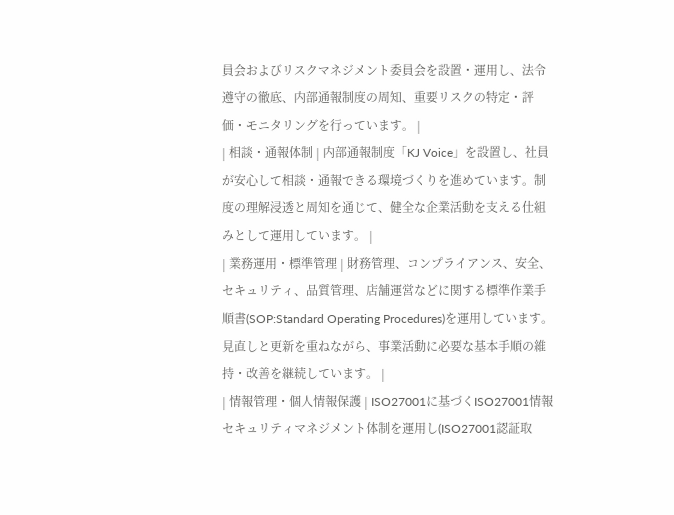員会およびリスクマネジメント委員会を設置・運用し、法令遵守の徹底、内部通報制度の周知、重要リスクの特定・評価・モニタリングを行っています。 |
| 相談・通報体制 | 内部通報制度「KJ Voice」を設置し、社員が安心して相談・通報できる環境づくりを進めています。制度の理解浸透と周知を通じて、健全な企業活動を支える仕組みとして運用しています。 |
| 業務運用・標準管理 | 財務管理、コンプライアンス、安全、セキュリティ、品質管理、店舗運営などに関する標準作業手順書(SOP:Standard Operating Procedures)を運用しています。見直しと更新を重ねながら、事業活動に必要な基本手順の維持・改善を継続しています。 |
| 情報管理・個人情報保護 | ISO27001に基づくISO27001情報セキュリティマネジメント体制を運用し(ISO27001認証取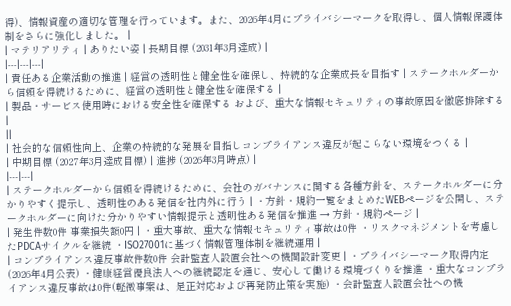得)、情報資産の適切な管理を行っています。また、2026年4月にプライバシーマークを取得し、個人情報保護体制をさらに強化しました。 |
| マテリアリティ | ありたい姿 | 長期目標 (2031年3月達成) |
|---|---|---|
| 責任ある企業活動の推進 | 経営の透明性と健全性を確保し、持続的な企業成長を目指す | ステークホルダーから信頼を得続けるために、経営の透明性と健全性を確保する |
| 製品・サービス使用時における安全性を確保する および、重大な情報セキュリティの事故原因を徹底排除する |
||
| 社会的な信頼性向上、企業の持続的な発展を目指しコンプライアンス違反が起こらない環境をつくる |
| 中期目標 (2027年3月達成目標) | 進捗 (2026年3月時点) |
|---|---|
| ステークホルダーから信頼を得続けるために、会社のガバナンスに関する各種方針を、ステークホルダーに分かりやすく提示し、透明性のある発信を社内外に行う | ・方針・規約一覧をまとめたWEBページを公開し、ステークホルダーに向けた分かりやすい情報提示と透明性ある発信を推進 → 方針・規約ページ |
| 発生件数0件 事業損失額0円 | ・重大事故、重大な情報セキュリティ事故は0件 ・リスクマネジメントを考慮したPDCAサイクルを継続 ・ISO27001に基づく情報管理体制を継続運用 |
| コンプライアンス違反事故件数0件 会計監査人設置会社への機関設計変更 | ・プライバシーマーク取得内定(2026年4月公表) ・健康経営優良法人への継続認定を通じ、安心して働ける環境づくりを推進 ・重大なコンプライアンス違反事故は0件(軽微事案は、是正対応および再発防止策を実施) ・会計監査人設置会社への機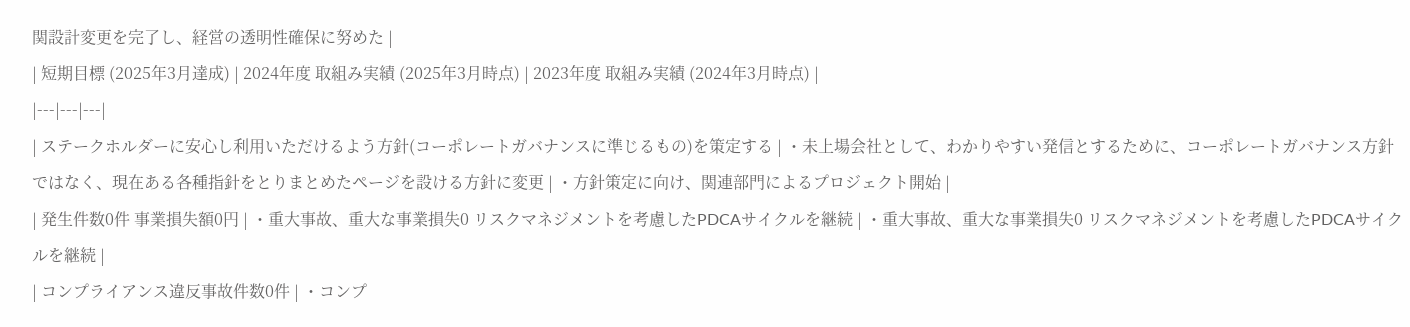関設計変更を完了し、経営の透明性確保に努めた |
| 短期目標 (2025年3月達成) | 2024年度 取組み実績 (2025年3月時点) | 2023年度 取組み実績 (2024年3月時点) |
|---|---|---|
| ステークホルダーに安心し利用いただけるよう方針(コーポレートガバナンスに準じるもの)を策定する | ・未上場会社として、わかりやすい発信とするために、コーポレートガバナンス方針ではなく、現在ある各種指針をとりまとめたページを設ける方針に変更 | ・方針策定に向け、関連部門によるプロジェクト開始 |
| 発生件数0件 事業損失額0円 | ・重大事故、重大な事業損失0 リスクマネジメントを考慮したPDCAサイクルを継続 | ・重大事故、重大な事業損失0 リスクマネジメントを考慮したPDCAサイクルを継続 |
| コンプライアンス違反事故件数0件 | ・コンプ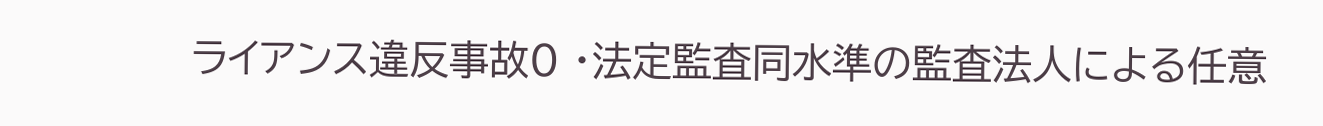ライアンス違反事故0 ・法定監査同水準の監査法人による任意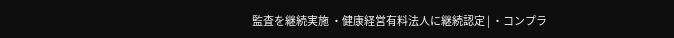監査を継続実施 ・健康経営有料法人に継続認定 | ・コンプラ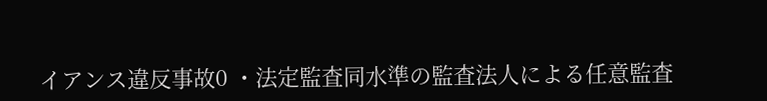イアンス違反事故0 ・法定監査同水準の監査法人による任意監査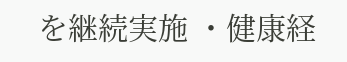を継続実施 ・健康経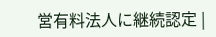営有料法人に継続認定 |